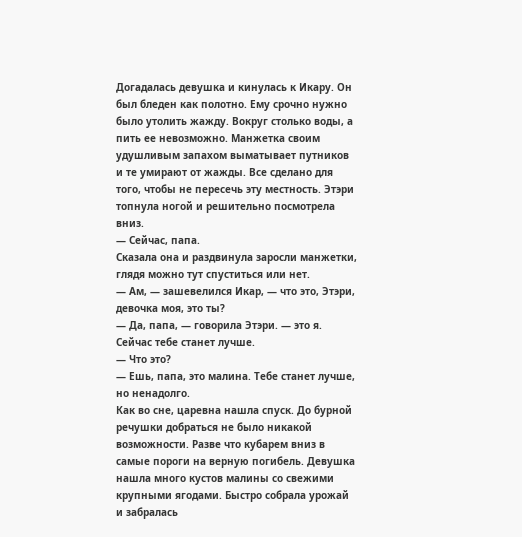Догадалась девушка и кинулась к Икару. Он был бледен как полотно. Ему срочно нужно было утолить жажду. Вокруг столько воды, а пить ее невозможно. Манжетка своим удушливым запахом выматывает путников и те умирают от жажды. Все сделано для того, чтобы не пересечь эту местность. Этэри топнула ногой и решительно посмотрела вниз.
— Сейчас, папа.
Сказала она и раздвинула заросли манжетки, глядя можно тут спуститься или нет.
— Ам, — зашевелился Икар, — что это, Этэри, девочка моя, это ты?
— Да, папа, — говорила Этэри. — это я. Сейчас тебе станет лучше.
— Что это?
— Ешь, папа, это малина. Тебе станет лучше, но ненадолго.
Как во сне, царевна нашла спуск. До бурной речушки добраться не было никакой возможности. Разве что кубарем вниз в самые пороги на верную погибель. Девушка нашла много кустов малины со свежими крупными ягодами. Быстро собрала урожай и забралась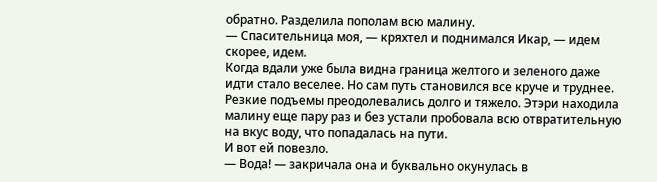обратно. Разделила пополам всю малину.
— Спасительница моя, — кряхтел и поднимался Икар, — идем скорее, идем.
Когда вдали уже была видна граница желтого и зеленого даже идти стало веселее. Но сам путь становился все круче и труднее. Резкие подъемы преодолевались долго и тяжело. Этэри находила малину еще пару раз и без устали пробовала всю отвратительную на вкус воду, что попадалась на пути.
И вот ей повезло.
— Вода! — закричала она и буквально окунулась в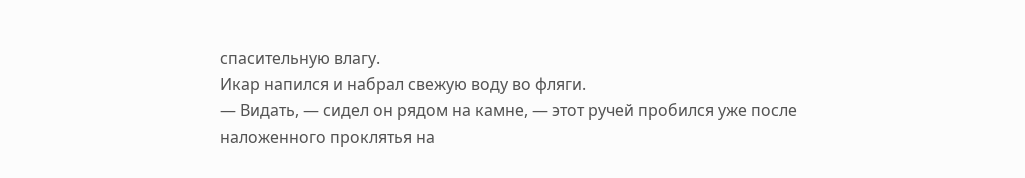спасительную влагу.
Икар напился и набрал свежую воду во фляги.
— Видать, — сидел он рядом на камне, — этот ручей пробился уже после наложенного проклятья на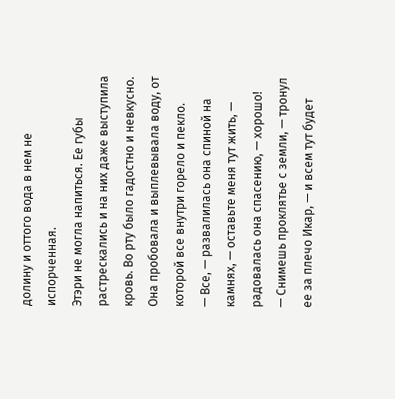долину и оттого вода в нем не испорченная.
Этэри не могла напиться. Ее губы растрескались и на них даже выступила кровь. Во рту было гадостно и невкусно. Она пробовала и выплевывала воду, от которой все внутри горело и пекло.
— Все, — развалилась она спиной на камнях, — оставьте меня тут жить, — радовалась она спасению, — хорошо!
— Снимешь проклятье с земли, — тронул ее за плечо Икар, — и всем тут будет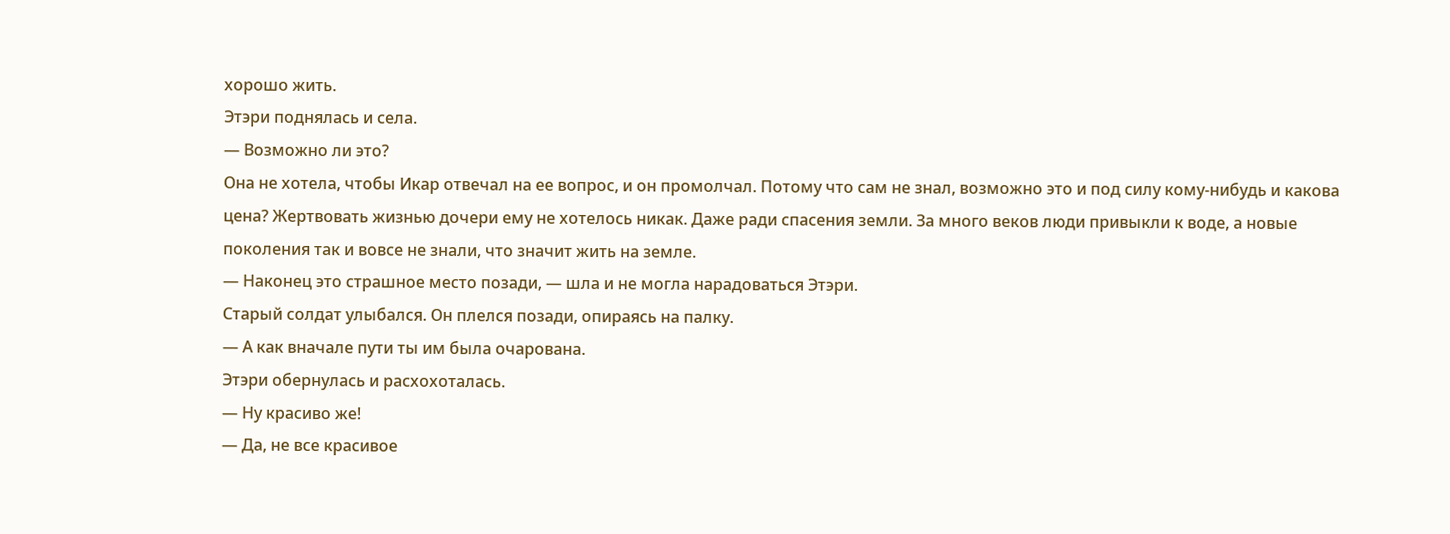хорошо жить.
Этэри поднялась и села.
— Возможно ли это?
Она не хотела, чтобы Икар отвечал на ее вопрос, и он промолчал. Потому что сам не знал, возможно это и под силу кому-нибудь и какова цена? Жертвовать жизнью дочери ему не хотелось никак. Даже ради спасения земли. За много веков люди привыкли к воде, а новые поколения так и вовсе не знали, что значит жить на земле.
— Наконец это страшное место позади, — шла и не могла нарадоваться Этэри.
Старый солдат улыбался. Он плелся позади, опираясь на палку.
— А как вначале пути ты им была очарована.
Этэри обернулась и расхохоталась.
— Ну красиво же!
— Да, не все красивое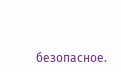безопасное.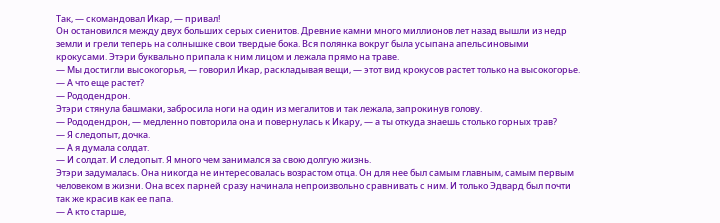Так, — скомандовал Икар, — привал!
Он остановился между двух больших серых сиенитов. Древние камни много миллионов лет назад вышли из недр земли и грели теперь на солнышке свои твердые бока. Вся полянка вокруг была усыпана апельсиновыми крокусами. Этэри буквально припала к ним лицом и лежала прямо на траве.
— Мы достигли высокогорья, — говорил Икар, раскладывая вещи, — этот вид крокусов растет только на высокогорье.
— А что еще растет?
— Рододендрон.
Этэри стянула башмаки, забросила ноги на один из мегалитов и так лежала, запрокинув голову.
— Рододендрон, — медленно повторила она и повернулась к Икару, — а ты откуда знаешь столько горных трав?
— Я следопыт, дочка.
— А я думала солдат.
— И солдат. И следопыт. Я много чем занимался за свою долгую жизнь.
Этэри задумалась. Она никогда не интересовалась возрастом отца. Он для нее был самым главным, самым первым человеком в жизни. Она всех парней сразу начинала непроизвольно сравнивать с ним. И только Эдвард был почти так же красив как ее папа.
— А кто старше,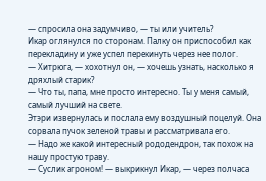— спросила она задумчиво, — ты или учитель?
Икар оглянулся по сторонам. Палку он приспособил как перекладину и уже успел перекинуть через нее полог.
— Хитрюга, — хохотнул он, — хочешь узнать, насколько я дряхлый старик?
— Что ты, папа, мне просто интересно. Ты у меня самый, самый лучший на свете.
Этэри извернулась и послала ему воздушный поцелуй. Она сорвала пучок зеленой травы и рассматривала его.
— Надо же какой интересный рододендрон, так похож на нашу простую траву.
— Суслик агроном! — выкрикнул Икар, — через полчаса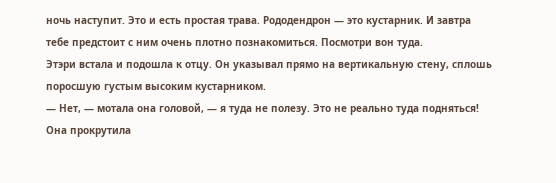ночь наступит. Это и есть простая трава. Рододендрон — это кустарник. И завтра тебе предстоит с ним очень плотно познакомиться. Посмотри вон туда.
Этэри встала и подошла к отцу. Он указывал прямо на вертикальную стену, сплошь поросшую густым высоким кустарником.
— Нет, — мотала она головой, — я туда не полезу. Это не реально туда подняться!
Она прокрутила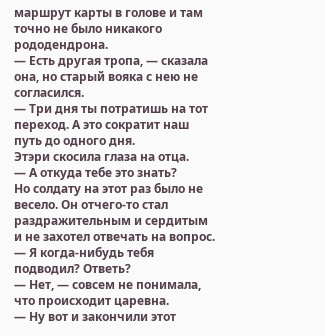маршрут карты в голове и там точно не было никакого рододендрона.
— Есть другая тропа, — сказала она, но старый вояка с нею не согласился.
— Три дня ты потратишь на тот переход. А это сократит наш путь до одного дня.
Этэри скосила глаза на отца.
— А откуда тебе это знать?
Но солдату на этот раз было не весело. Он отчего-то стал раздражительным и сердитым и не захотел отвечать на вопрос.
— Я когда-нибудь тебя подводил? Ответь?
— Нет, — совсем не понимала, что происходит царевна.
— Ну вот и закончили этот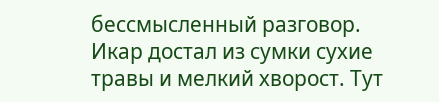бессмысленный разговор.
Икар достал из сумки сухие травы и мелкий хворост. Тут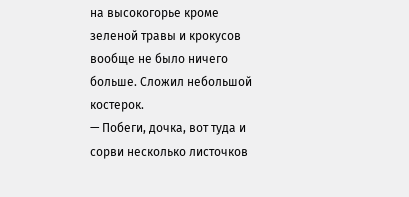на высокогорье кроме зеленой травы и крокусов вообще не было ничего больше. Сложил небольшой костерок.
— Побеги, дочка, вот туда и сорви несколько листочков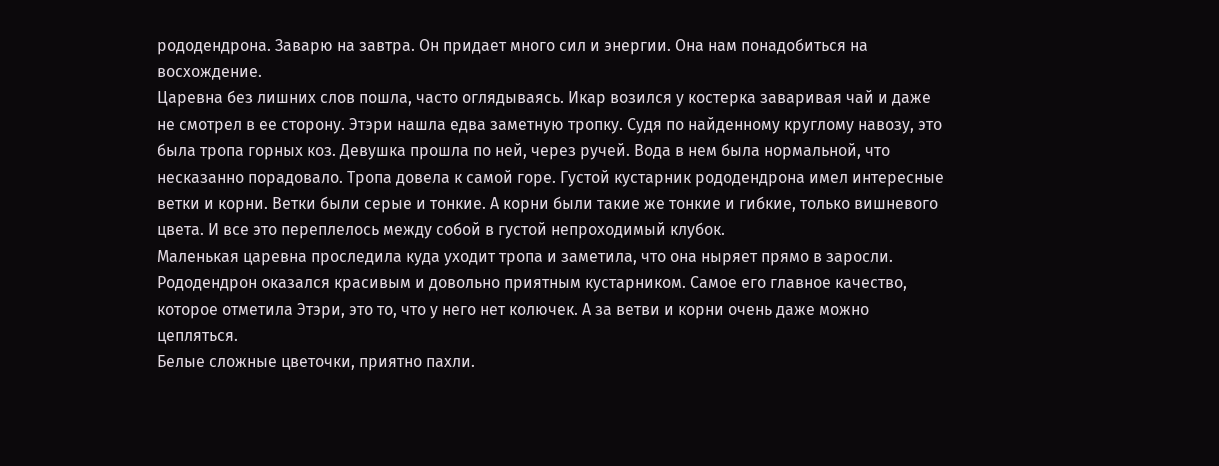рододендрона. Заварю на завтра. Он придает много сил и энергии. Она нам понадобиться на восхождение.
Царевна без лишних слов пошла, часто оглядываясь. Икар возился у костерка заваривая чай и даже не смотрел в ее сторону. Этэри нашла едва заметную тропку. Судя по найденному круглому навозу, это была тропа горных коз. Девушка прошла по ней, через ручей. Вода в нем была нормальной, что несказанно порадовало. Тропа довела к самой горе. Густой кустарник рододендрона имел интересные ветки и корни. Ветки были серые и тонкие. А корни были такие же тонкие и гибкие, только вишневого цвета. И все это переплелось между собой в густой непроходимый клубок.
Маленькая царевна проследила куда уходит тропа и заметила, что она ныряет прямо в заросли. Рододендрон оказался красивым и довольно приятным кустарником. Самое его главное качество, которое отметила Этэри, это то, что у него нет колючек. А за ветви и корни очень даже можно цепляться.
Белые сложные цветочки, приятно пахли.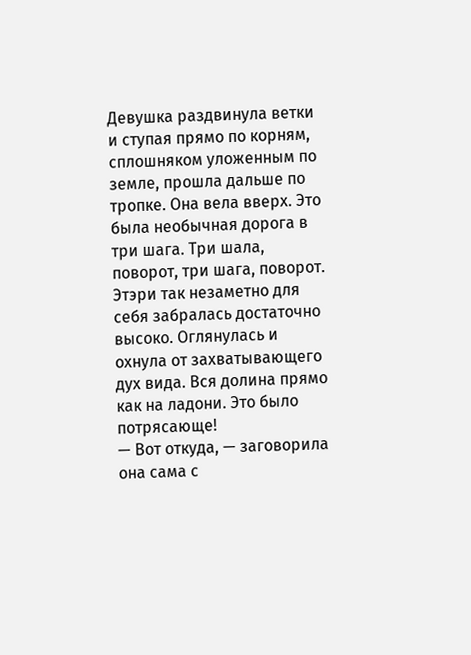Девушка раздвинула ветки и ступая прямо по корням, сплошняком уложенным по земле, прошла дальше по тропке. Она вела вверх. Это была необычная дорога в три шага. Три шала, поворот, три шага, поворот. Этэри так незаметно для себя забралась достаточно высоко. Оглянулась и охнула от захватывающего дух вида. Вся долина прямо как на ладони. Это было потрясающе!
— Вот откуда, — заговорила она сама с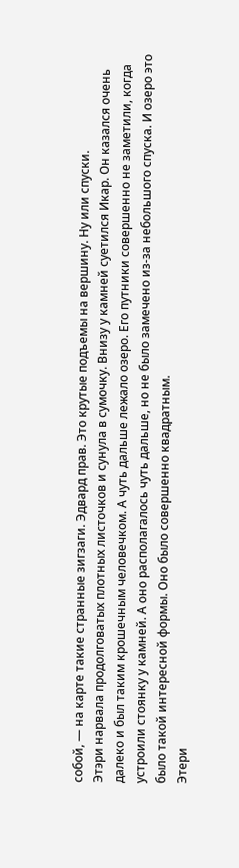собой, — на карте такие странные зигзаги. Эдвард прав. Это крутые подъемы на вершину. Ну или спуски.
Этэри нарвала продолговатых плотных листочков и сунула в сумочку. Внизу у камней суетился Икар. Он казался очень далеко и был таким крошечным человечком. А чуть дальше лежало озеро. Его путники совершенно не заметили, когда устроили стоянку у камней. А оно располагалось чуть дальше, но не было замечено из-за небольшого спуска. И озеро это было такой интересной формы. Оно было совершенно квадратным.
Этери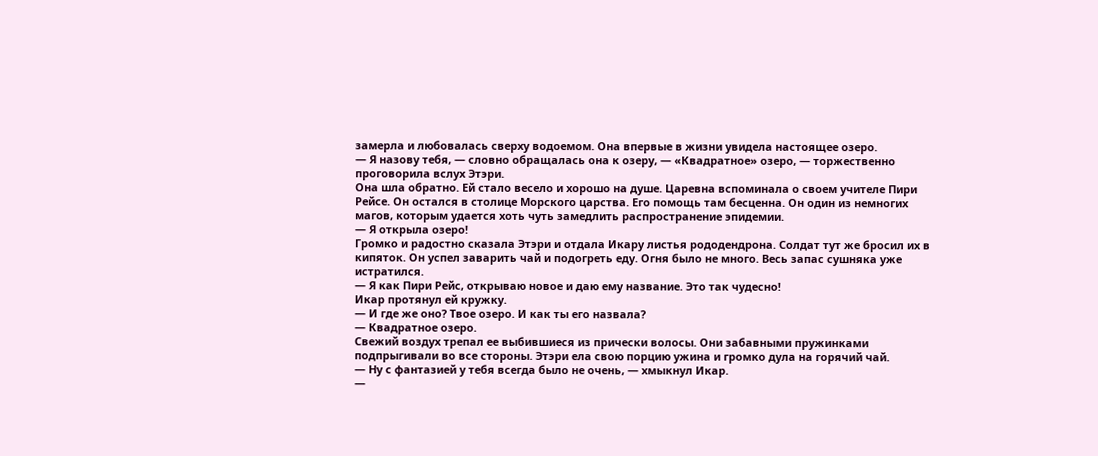замерла и любовалась сверху водоемом. Она впервые в жизни увидела настоящее озеро.
— Я назову тебя, — словно обращалась она к озеру, — «Квадратное» озеро, — торжественно проговорила вслух Этэри.
Она шла обратно. Ей стало весело и хорошо на душе. Царевна вспоминала о своем учителе Пири Рейсе. Он остался в столице Морского царства. Его помощь там бесценна. Он один из немногих магов, которым удается хоть чуть замедлить распространение эпидемии.
— Я открыла озеро!
Громко и радостно сказала Этэри и отдала Икару листья рододендрона. Солдат тут же бросил их в кипяток. Он успел заварить чай и подогреть еду. Огня было не много. Весь запас сушняка уже истратился.
— Я как Пири Рейс, открываю новое и даю ему название. Это так чудесно!
Икар протянул ей кружку.
— И где же оно? Твое озеро. И как ты его назвала?
— Квадратное озеро.
Свежий воздух трепал ее выбившиеся из прически волосы. Они забавными пружинками подпрыгивали во все стороны. Этэри ела свою порцию ужина и громко дула на горячий чай.
— Ну с фантазией у тебя всегда было не очень, — хмыкнул Икар.
—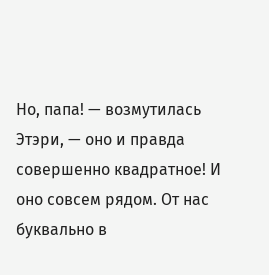Но, папа! — возмутилась Этэри, — оно и правда совершенно квадратное! И оно совсем рядом. От нас буквально в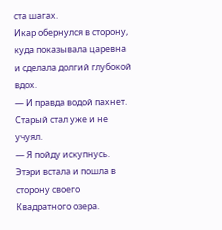ста шагах.
Икар обернулся в сторону, куда показывала царевна и сделала долгий глубокой вдох.
— И правда водой пахнет. Старый стал уже и не учуял.
— Я пойду искупнусь.
Этэри встала и пошла в сторону своего Квадратного озера.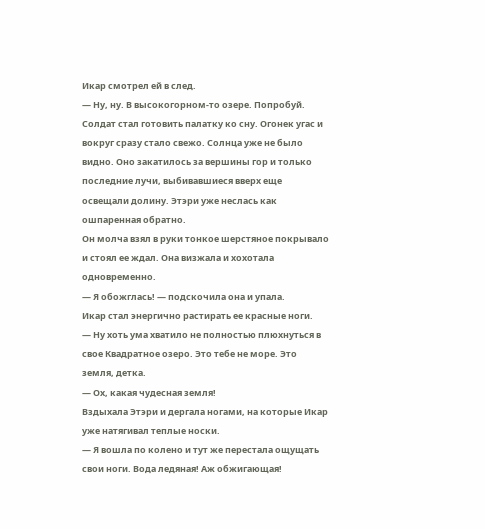Икар смотрел ей в след.
— Ну, ну. В высокогорном-то озере. Попробуй.
Солдат стал готовить палатку ко сну. Огонек угас и вокруг сразу стало свежо. Солнца уже не было видно. Оно закатилось за вершины гор и только последние лучи, выбивавшиеся вверх еще освещали долину. Этэри уже неслась как ошпаренная обратно.
Он молча взял в руки тонкое шерстяное покрывало и стоял ее ждал. Она визжала и хохотала одновременно.
— Я обожглась! — подскочила она и упала.
Икар стал энергично растирать ее красные ноги.
— Ну хоть ума хватило не полностью плюхнуться в свое Квадратное озеро. Это тебе не море. Это земля, детка.
— Ох, какая чудесная земля!
Вздыхала Этэри и дергала ногами, на которые Икар уже натягивал теплые носки.
— Я вошла по колено и тут же перестала ощущать свои ноги. Вода ледяная! Аж обжигающая!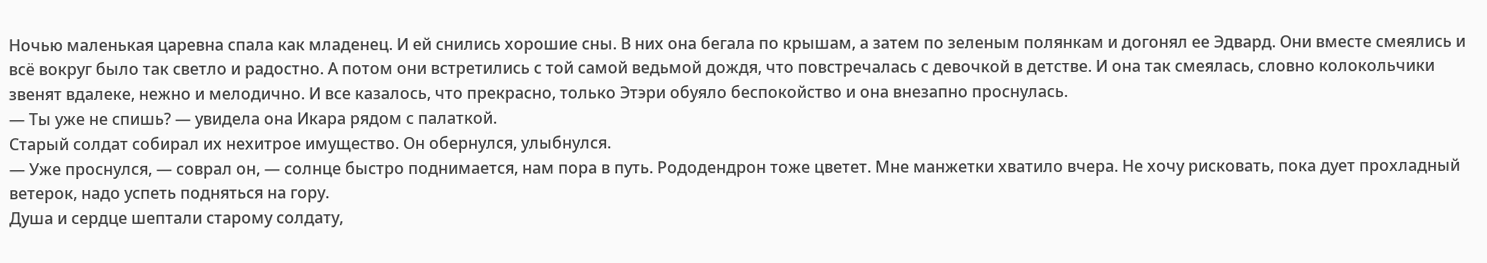Ночью маленькая царевна спала как младенец. И ей снились хорошие сны. В них она бегала по крышам, а затем по зеленым полянкам и догонял ее Эдвард. Они вместе смеялись и всё вокруг было так светло и радостно. А потом они встретились с той самой ведьмой дождя, что повстречалась с девочкой в детстве. И она так смеялась, словно колокольчики звенят вдалеке, нежно и мелодично. И все казалось, что прекрасно, только Этэри обуяло беспокойство и она внезапно проснулась.
— Ты уже не спишь? — увидела она Икара рядом с палаткой.
Старый солдат собирал их нехитрое имущество. Он обернулся, улыбнулся.
— Уже проснулся, — соврал он, — солнце быстро поднимается, нам пора в путь. Рододендрон тоже цветет. Мне манжетки хватило вчера. Не хочу рисковать, пока дует прохладный ветерок, надо успеть подняться на гору.
Душа и сердце шептали старому солдату,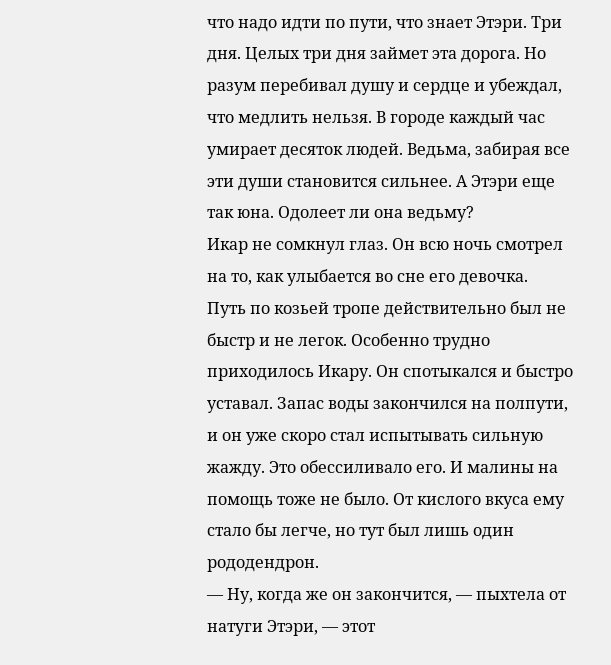что надо идти по пути, что знает Этэри. Три дня. Целых три дня займет эта дорога. Но разум перебивал душу и сердце и убеждал, что медлить нельзя. В городе каждый час умирает десяток людей. Ведьма, забирая все эти души становится сильнее. А Этэри еще так юна. Одолеет ли она ведьму?
Икар не сомкнул глаз. Он всю ночь смотрел на то, как улыбается во сне его девочка.
Путь по козьей тропе действительно был не быстр и не легок. Особенно трудно приходилось Икару. Он спотыкался и быстро уставал. Запас воды закончился на полпути, и он уже скоро стал испытывать сильную жажду. Это обессиливало его. И малины на помощь тоже не было. От кислого вкуса ему стало бы легче, но тут был лишь один рододендрон.
— Ну, когда же он закончится, — пыхтела от натуги Этэри, — этот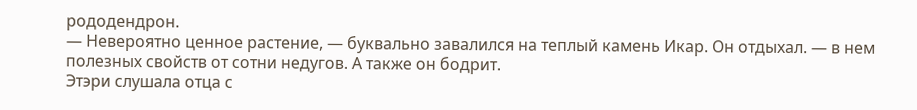рододендрон.
— Невероятно ценное растение, — буквально завалился на теплый камень Икар. Он отдыхал. — в нем полезных свойств от сотни недугов. А также он бодрит.
Этэри слушала отца с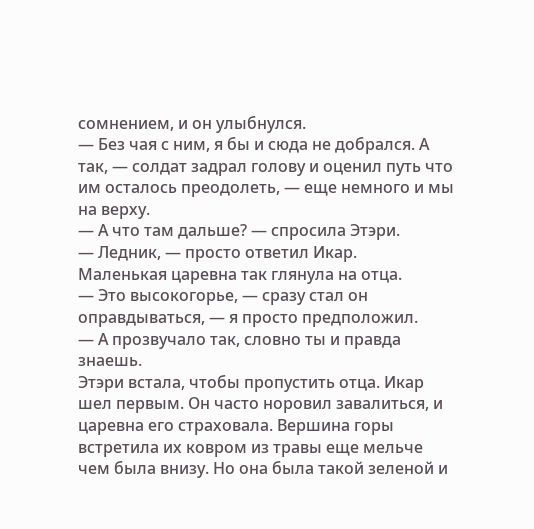сомнением, и он улыбнулся.
— Без чая с ним, я бы и сюда не добрался. А так, — солдат задрал голову и оценил путь что им осталось преодолеть, — еще немного и мы на верху.
— А что там дальше? — спросила Этэри.
— Ледник, — просто ответил Икар.
Маленькая царевна так глянула на отца.
— Это высокогорье, — сразу стал он оправдываться, — я просто предположил.
— А прозвучало так, словно ты и правда знаешь.
Этэри встала, чтобы пропустить отца. Икар шел первым. Он часто норовил завалиться, и царевна его страховала. Вершина горы встретила их ковром из травы еще мельче чем была внизу. Но она была такой зеленой и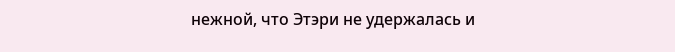нежной, что Этэри не удержалась и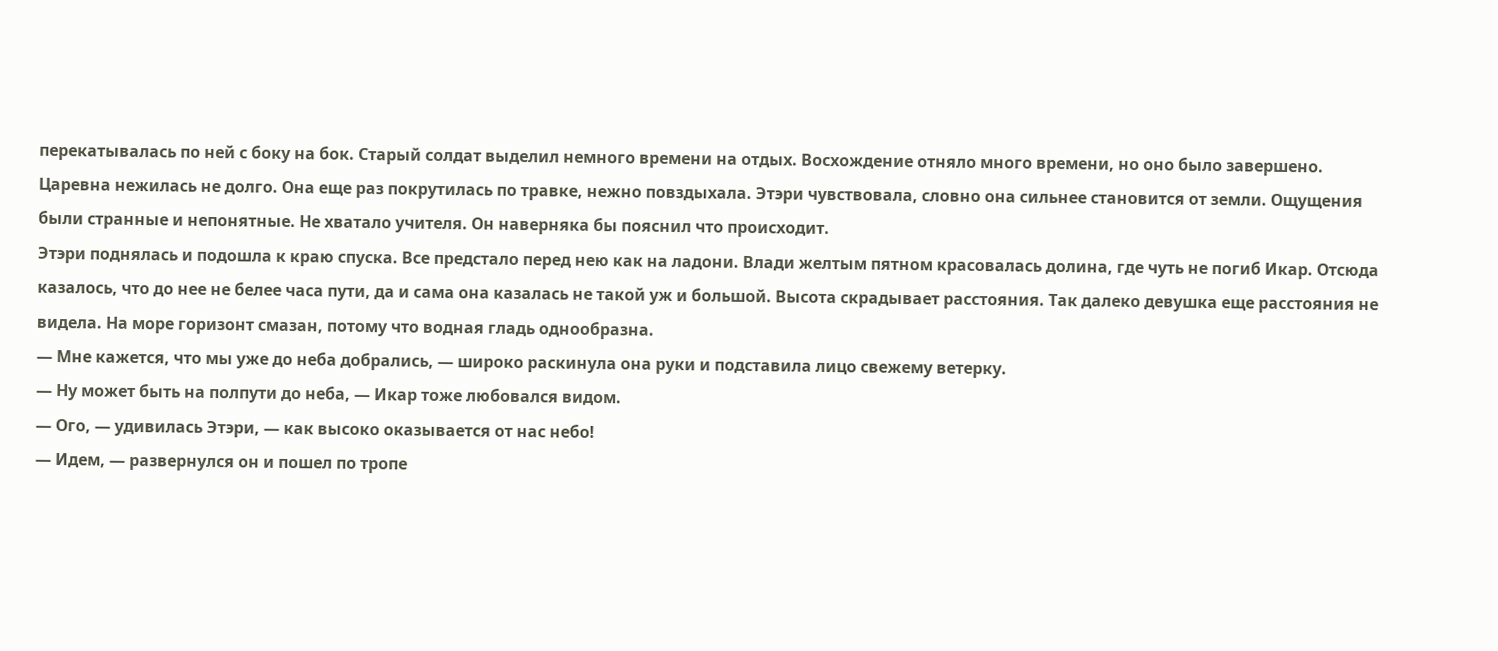перекатывалась по ней с боку на бок. Старый солдат выделил немного времени на отдых. Восхождение отняло много времени, но оно было завершено.
Царевна нежилась не долго. Она еще раз покрутилась по травке, нежно повздыхала. Этэри чувствовала, словно она сильнее становится от земли. Ощущения были странные и непонятные. Не хватало учителя. Он наверняка бы пояснил что происходит.
Этэри поднялась и подошла к краю спуска. Все предстало перед нею как на ладони. Влади желтым пятном красовалась долина, где чуть не погиб Икар. Отсюда казалось, что до нее не белее часа пути, да и сама она казалась не такой уж и большой. Высота скрадывает расстояния. Так далеко девушка еще расстояния не видела. На море горизонт смазан, потому что водная гладь однообразна.
— Мне кажется, что мы уже до неба добрались, — широко раскинула она руки и подставила лицо свежему ветерку.
— Ну может быть на полпути до неба, — Икар тоже любовался видом.
— Ого, — удивилась Этэри, — как высоко оказывается от нас небо!
— Идем, — развернулся он и пошел по тропе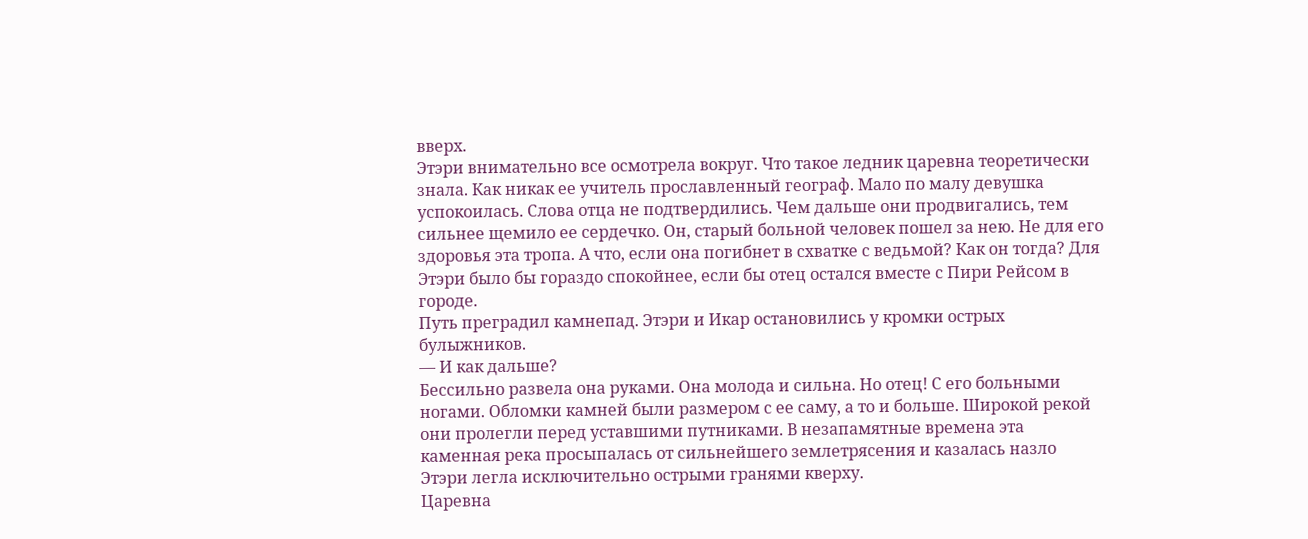вверх.
Этэри внимательно все осмотрела вокруг. Что такое ледник царевна теоретически знала. Как никак ее учитель прославленный географ. Мало по малу девушка успокоилась. Слова отца не подтвердились. Чем дальше они продвигались, тем сильнее щемило ее сердечко. Он, старый больной человек пошел за нею. Не для его здоровья эта тропа. А что, если она погибнет в схватке с ведьмой? Как он тогда? Для Этэри было бы гораздо спокойнее, если бы отец остался вместе с Пири Рейсом в городе.
Путь преградил камнепад. Этэри и Икар остановились у кромки острых булыжников.
— И как дальше?
Бессильно развела она руками. Она молода и сильна. Но отец! С его больными ногами. Обломки камней были размером с ее саму, а то и больше. Широкой рекой они пролегли перед уставшими путниками. В незапамятные времена эта каменная река просыпалась от сильнейшего землетрясения и казалась назло Этэри легла исключительно острыми гранями кверху.
Царевна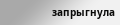запрыгнула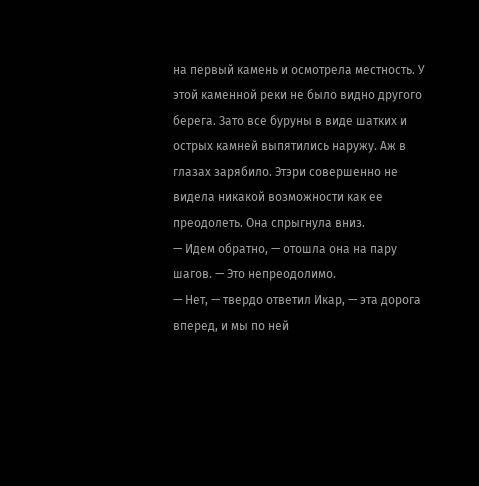на первый камень и осмотрела местность. У этой каменной реки не было видно другого берега. Зато все буруны в виде шатких и острых камней выпятились наружу. Аж в глазах зарябило. Этэри совершенно не видела никакой возможности как ее преодолеть. Она спрыгнула вниз.
— Идем обратно, — отошла она на пару шагов. — Это непреодолимо.
— Нет, — твердо ответил Икар, — эта дорога вперед, и мы по ней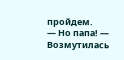пройдем.
— Но папа! — Возмутилась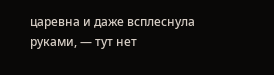царевна и даже всплеснула руками, — тут нет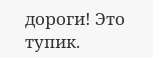дороги! Это тупик.